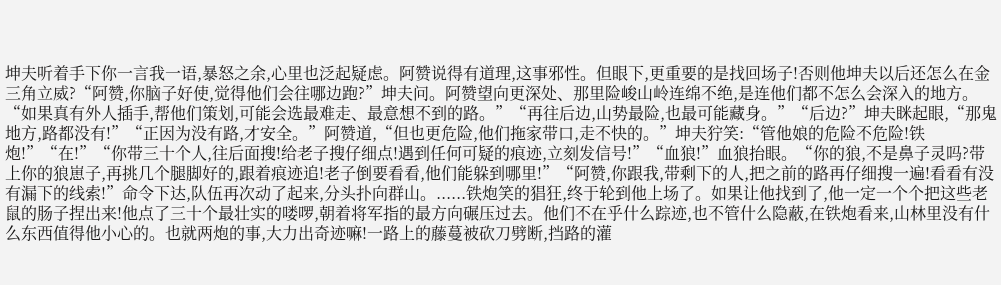坤夫听着手下你一言我一语,暴怒之余,心里也泛起疑虑。阿赞说得有道理,这事邪性。但眼下,更重要的是找回场子!否则他坤夫以后还怎么在金三角立威?“阿赞,你脑子好使,觉得他们会往哪边跑?”坤夫问。阿赞望向更深处、那里险峻山岭连绵不绝,是连他们都不怎么会深入的地方。“如果真有外人插手,帮他们策划,可能会选最难走、最意想不到的路。”“再往后边,山势最险,也最可能藏身。”“后边?”坤夫眯起眼,“那鬼地方,路都没有!”“正因为没有路,才安全。”阿赞道,“但也更危险,他们拖家带口,走不快的。”坤夫狞笑:“管他娘的危险不危险!铁炮!”“在!”“你带三十个人,往后面搜!给老子搜仔细点!遇到任何可疑的痕迹,立刻发信号!”“血狼!”血狼抬眼。“你的狼,不是鼻子灵吗?带上你的狼崽子,再挑几个腿脚好的,跟着痕迹追!老子倒要看看,他们能躲到哪里!”“阿赞,你跟我,带剩下的人,把之前的路再仔细搜一遍!看看有没有漏下的线索!”命令下达,队伍再次动了起来,分头扑向群山。......铁炮笑的猖狂,终于轮到他上场了。如果让他找到了,他一定一个个把这些老鼠的肠子捏出来!他点了三十个最壮实的喽啰,朝着将军指的最方向碾压过去。他们不在乎什么踪迹,也不管什么隐蔽,在铁炮看来,山林里没有什么东西值得他小心的。也就两炮的事,大力出奇迹嘛!一路上的藤蔓被砍刀劈断,挡路的灌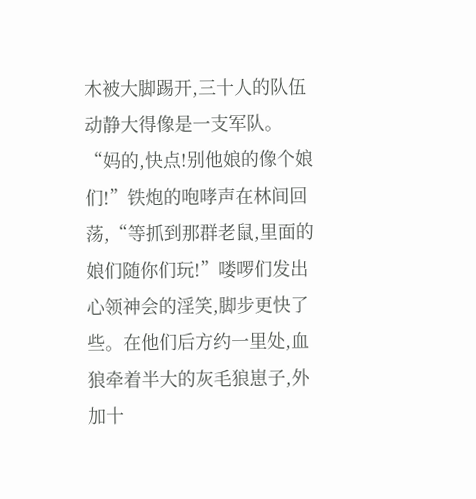木被大脚踢开,三十人的队伍动静大得像是一支军队。“妈的,快点!别他娘的像个娘们!”铁炮的咆哮声在林间回荡,“等抓到那群老鼠,里面的娘们随你们玩!”喽啰们发出心领神会的淫笑,脚步更快了些。在他们后方约一里处,血狼牵着半大的灰毛狼崽子,外加十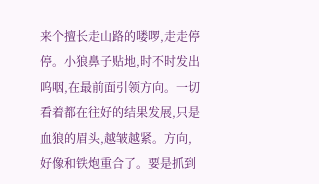来个擅长走山路的喽啰,走走停停。小狼鼻子贴地,时不时发出呜咽,在最前面引领方向。一切看着都在往好的结果发展,只是血狼的眉头,越皱越紧。方向,好像和铁炮重合了。要是抓到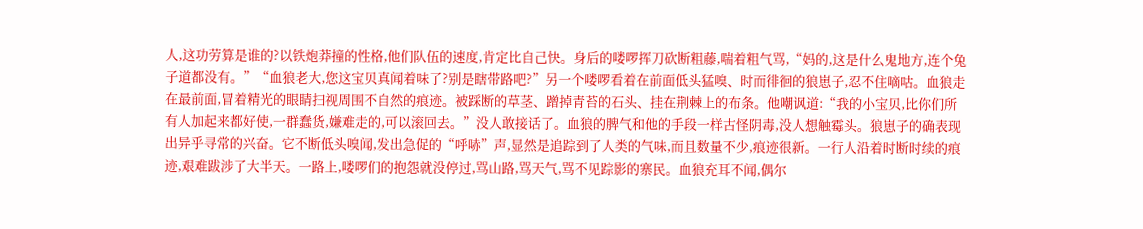人,这功劳算是谁的?以铁炮莽撞的性格,他们队伍的速度,肯定比自己快。身后的喽啰挥刀砍断粗藤,喘着粗气骂,“妈的,这是什么鬼地方,连个兔子道都没有。”“血狼老大,您这宝贝真闻着味了?别是瞎带路吧?”另一个喽啰看着在前面低头猛嗅、时而徘徊的狼崽子,忍不住嘀咕。血狼走在最前面,冒着精光的眼睛扫视周围不自然的痕迹。被踩断的草茎、蹭掉青苔的石头、挂在荆棘上的布条。他嘲讽道:“我的小宝贝,比你们所有人加起来都好使,一群蠢货,嫌难走的,可以滚回去。”没人敢接话了。血狼的脾气和他的手段一样古怪阴毒,没人想触霉头。狼崽子的确表现出异乎寻常的兴奋。它不断低头嗅闻,发出急促的“呼哧”声,显然是追踪到了人类的气味,而且数量不少,痕迹很新。一行人沿着时断时续的痕迹,艰难跋涉了大半天。一路上,喽啰们的抱怨就没停过,骂山路,骂天气,骂不见踪影的寨民。血狼充耳不闻,偶尔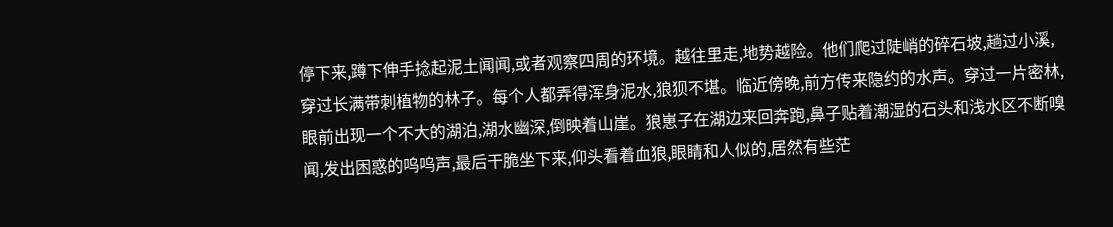停下来,蹲下伸手捻起泥土闻闻,或者观察四周的环境。越往里走,地势越险。他们爬过陡峭的碎石坡,趟过小溪,穿过长满带刺植物的林子。每个人都弄得浑身泥水,狼狈不堪。临近傍晚,前方传来隐约的水声。穿过一片密林,眼前出现一个不大的湖泊,湖水幽深,倒映着山崖。狼崽子在湖边来回奔跑,鼻子贴着潮湿的石头和浅水区不断嗅闻,发出困惑的呜呜声,最后干脆坐下来,仰头看着血狼,眼睛和人似的,居然有些茫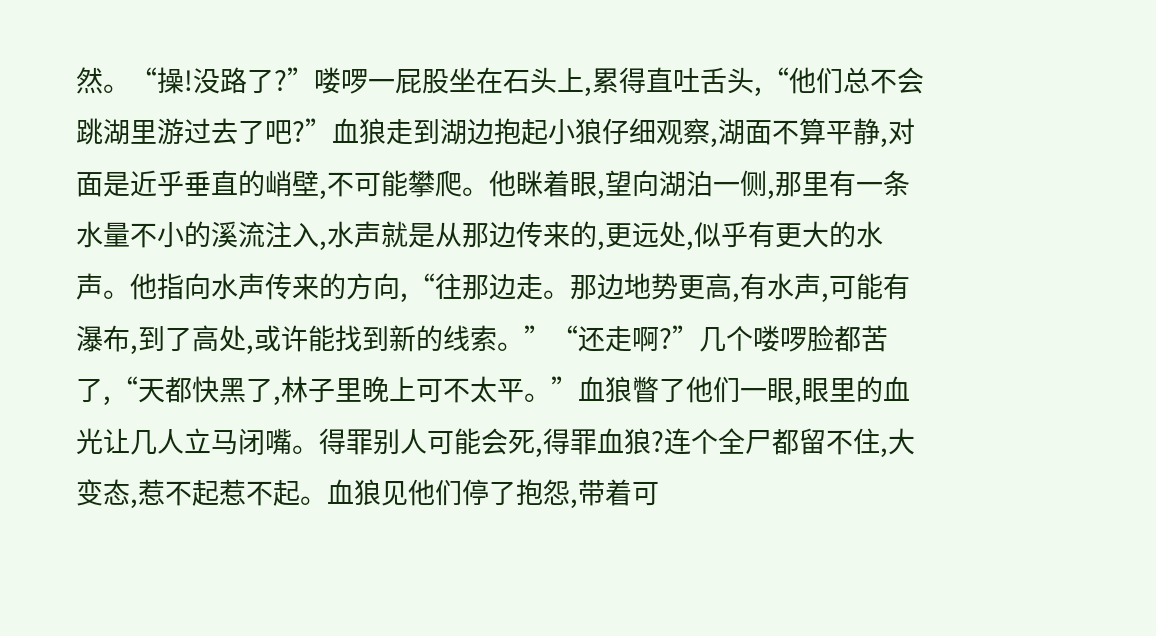然。“操!没路了?”喽啰一屁股坐在石头上,累得直吐舌头,“他们总不会跳湖里游过去了吧?”血狼走到湖边抱起小狼仔细观察,湖面不算平静,对面是近乎垂直的峭壁,不可能攀爬。他眯着眼,望向湖泊一侧,那里有一条水量不小的溪流注入,水声就是从那边传来的,更远处,似乎有更大的水声。他指向水声传来的方向,“往那边走。那边地势更高,有水声,可能有瀑布,到了高处,或许能找到新的线索。”“还走啊?”几个喽啰脸都苦了,“天都快黑了,林子里晚上可不太平。”血狼瞥了他们一眼,眼里的血光让几人立马闭嘴。得罪别人可能会死,得罪血狼?连个全尸都留不住,大变态,惹不起惹不起。血狼见他们停了抱怨,带着可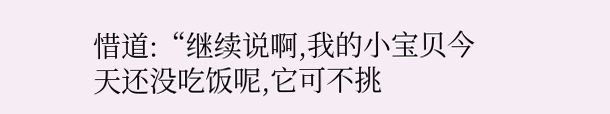惜道:“继续说啊,我的小宝贝今天还没吃饭呢,它可不挑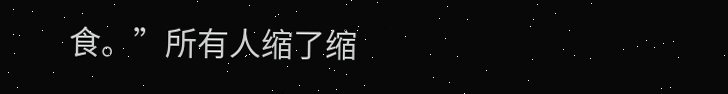食。”所有人缩了缩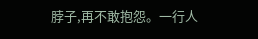脖子,再不敢抱怨。一行人